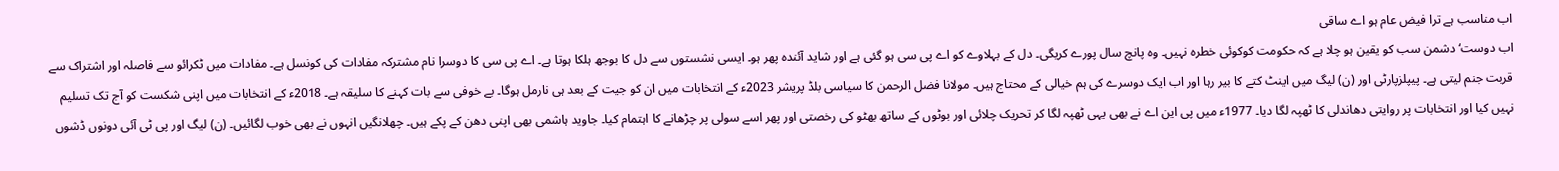اب مناسب ہے ترا فیض عام ہو اے ساقی
اب دوست‘ دشمن سب کو یقین ہو چلا ہے کہ حکومت کوکوئی خطرہ نہیں۔ وہ پانچ سال پورے کریگی۔ دل کے بہلاوے کو اے پی سی ہو گئی ہے اور شاید آئندہ پھر ہو۔ ایسی نشستوں سے دل کا بوجھ ہلکا ہوتا ہے۔ اے پی سی کا دوسرا نام مشترکہ مفادات کی کونسل ہے۔ مفادات میں ٹکرائو سے فاصلہ اور اشتراک سے قربت جنم لیتی ہے۔ پیپلزپارٹی اور (ن) لیگ میں اینٹ کتے کا بیر رہا اور اب ایک دوسرے کی ہم خیالی کے محتاج ہیں۔ مولانا فضل الرحمن کا سیاسی بلڈ پریشر 2023ء کے انتخابات میں ان کو جیت کے بعد ہی نارمل ہوگا۔ بے خوفی سے بات کہنے کا سلیقہ ہے۔ 2018ء کے انتخابات میں اپنی شکست کو آج تک تسلیم نہیں کیا اور انتخابات پر روایتی دھاندلی کا ٹھپہ لگا دیا۔ 1977ء میں پی این اے نے بھی یہی ٹھپہ لگا کر تحریک چلائی اور بوٹوں کے ساتھ بھٹو کی رخصتی اور پھر اسے سولی پر چڑھانے کا اہتمام کیا۔ جاوید ہاشمی بھی اپنی دھن کے پکے ہیں۔ چھلانگیں انہوں نے بھی خوب لگائیں۔ (ن) لیگ اور پی ٹی آئی دونوں ڈشوں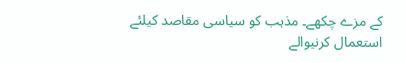کے مزے چکھے۔ مذہب کو سیاسی مقاصد کیلئے استعمال کرنیوالے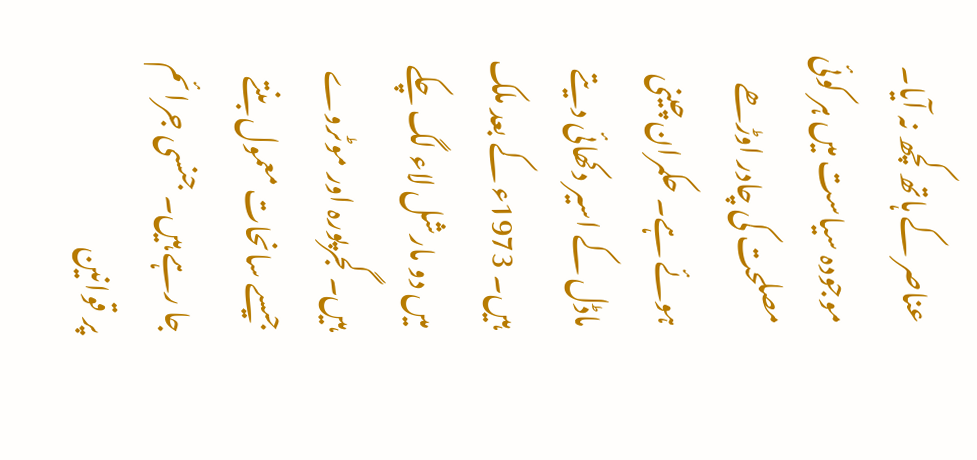عناصر کے ہاتھ کچھ نہ آیا۔ موجودہ سیاست میں ہر کوئی مصلحت کی چادر اوڑھے ہوئے ہے۔ حکمران چینی ماڈل کے اسیر دکھائی دیتے ہیں۔ 1973ء کے بعد ملک میں دو مارشل لاء لگ چکے ہیں۔ گجرپورہ اور موٹروے جیسے سانحات معمول بنتے جا رہے ہیں۔ جنسی جرائم پر قوانین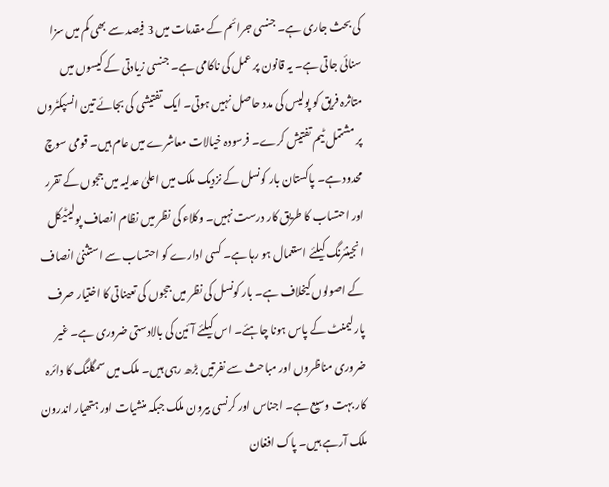کی بحث جاری ہے۔ جنسی جرائم کے مقدمات میں 3 فیصد سے بھی کم میں سزا سنائی جاتی ہے۔ یہ قانون پر عمل کی ناکامی ہے۔ جنسی زیادتی کے کیسوں میں متاثرہ فریق کو پولیس کی مدد حاصل نہیں ہوتی۔ ایک تفتیشی کی بجائے تین انسپکٹروں پر مشتمل ٹیم تفتیش کرے۔ فرسودہ خیالات معاشرے میں عام ہیں۔ قومی سوچ محدود ہے۔ پاکستان بار کونسل کے نزدیک ملک میں اعلیٰ عدلیہ میں ججوں کے تقرر اور احتساب کا طریق کار درست نہیں۔ وکلاء کی نظر میں نظام انصاف پولیٹیکل انجینئرنگ کیلئے استعمال ہو رہا ہے۔ کسی ادارے کو احتساب سے استثنیٰ انصاف کے اصولوں کیخلاف ہے۔ بار کونسل کی نظر میں ججوں کی تعیناتی کا اختیار صرف پارلیمنٹ کے پاس ہونا چاہئے۔ اس کیلئے آئین کی بالادستی ضروری ہے۔ غیر ضروری مناظروں اور مباحث سے نفرتیں بڑھ رہی ہیں۔ ملک میں سمگلنگ کا دائرہ کار بہت وسیع ہے۔ اجناس اور کرنسی بیرون ملک جبکہ منشیات اور ہتھیار اندرون ملک آرہے ہیں۔ پاک افغان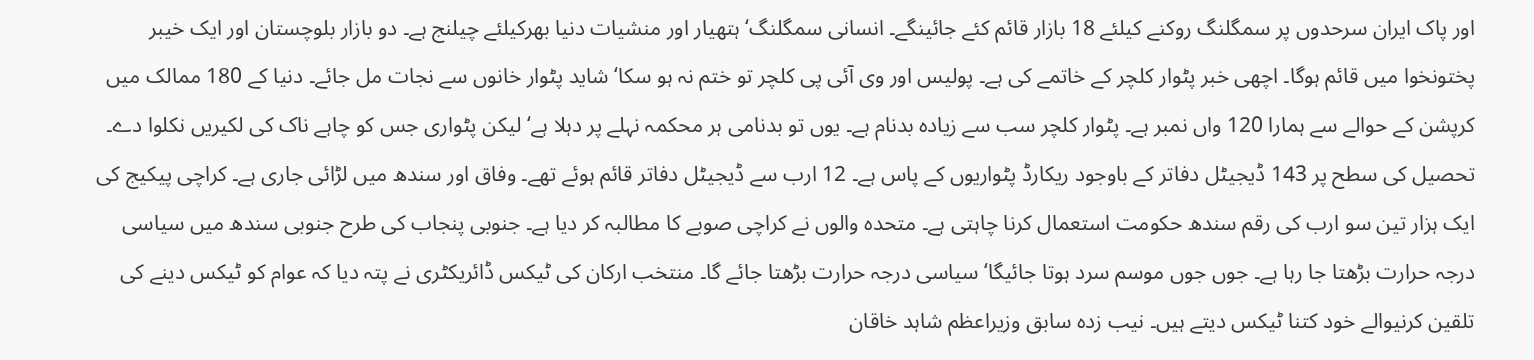اور پاک ایران سرحدوں پر سمگلنگ روکنے کیلئے 18 بازار قائم کئے جائینگے۔ انسانی سمگلنگ‘ ہتھیار اور منشیات دنیا بھرکیلئے چیلنج ہے۔ دو بازار بلوچستان اور ایک خیبر پختونخوا میں قائم ہوگا۔ اچھی خبر پٹوار کلچر کے خاتمے کی ہے۔ پولیس اور وی آئی پی کلچر تو ختم نہ ہو سکا‘ شاید پٹوار خانوں سے نجات مل جائے۔ دنیا کے 180 ممالک میں کرپشن کے حوالے سے ہمارا 120 واں نمبر ہے۔ پٹوار کلچر سب سے زیادہ بدنام ہے۔ یوں تو بدنامی ہر محکمہ نہلے پر دہلا ہے‘ لیکن پٹواری جس کو چاہے ناک کی لکیریں نکلوا دے۔ تحصیل کی سطح پر 143 ڈیجیٹل دفاتر کے باوجود ریکارڈ پٹواریوں کے پاس ہے۔ 12 ارب سے ڈیجیٹل دفاتر قائم ہوئے تھے۔ وفاق اور سندھ میں لڑائی جاری ہے۔ کراچی پیکیج کی ایک ہزار تین سو ارب کی رقم سندھ حکومت استعمال کرنا چاہتی ہے۔ متحدہ والوں نے کراچی صوبے کا مطالبہ کر دیا ہے۔ جنوبی پنجاب کی طرح جنوبی سندھ میں سیاسی درجہ حرارت بڑھتا جا رہا ہے۔ جوں جوں موسم سرد ہوتا جائیگا‘ سیاسی درجہ حرارت بڑھتا جائے گا۔ منتخب ارکان کی ٹیکس ڈائریکٹری نے پتہ دیا کہ عوام کو ٹیکس دینے کی تلقین کرنیوالے خود کتنا ٹیکس دیتے ہیں۔ نیب زدہ سابق وزیراعظم شاہد خاقان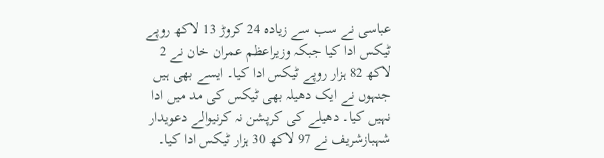عباسی نے سب سے زیادہ 24 کروڑ 13 لاکھ روپے ٹیکس ادا کیا جبکہ وزیراعظم عمران خان نے 2 لاکھ 82 ہزار روپے ٹیکس ادا کیا۔ ایسے بھی ہیں جنہوں نے ایک دھیلہ بھی ٹیکس کی مد میں ادا نہیں کیا۔ دھیلے کی کرپشن نہ کرنیوالے دعویدار شہبازشریف نے 97 لاکھ 30 ہزار ٹیکس ادا کیا۔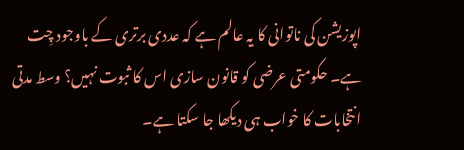اپوزیشن کی ناتوانی کا یہ عالم ہے کہ عددی برتری کے باوجود چِت ہے۔ حکومتی عرضی کو قانون سازی اس کا ثبوت نہیں؟ وسط مدتی انتخابات کا خواب ہی دیکھا جا سکتا ہے۔